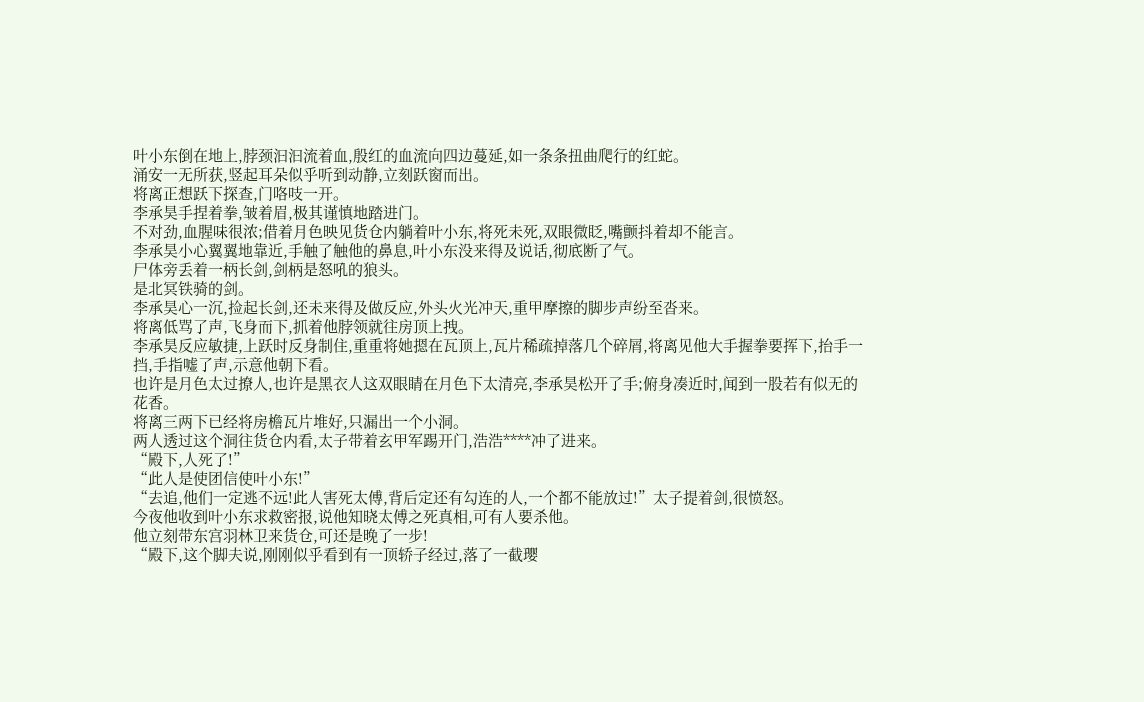叶小东倒在地上,脖颈汩汩流着血,殷红的血流向四边蔓延,如一条条扭曲爬行的红蛇。
涌安一无所获,竖起耳朵似乎听到动静,立刻跃窗而出。
将离正想跃下探查,门咯吱一开。
李承昊手捏着拳,皱着眉,极其谨慎地踏进门。
不对劲,血腥味很浓;借着月色映见货仓内躺着叶小东,将死未死,双眼微眨,嘴颤抖着却不能言。
李承昊小心翼翼地靠近,手触了触他的鼻息,叶小东没来得及说话,彻底断了气。
尸体旁丢着一柄长剑,剑柄是怒吼的狼头。
是北冥铁骑的剑。
李承昊心一沉,捡起长剑,还未来得及做反应,外头火光冲天,重甲摩擦的脚步声纷至沓来。
将离低骂了声,飞身而下,抓着他脖领就往房顶上拽。
李承昊反应敏捷,上跃时反身制住,重重将她摁在瓦顶上,瓦片稀疏掉落几个碎屑,将离见他大手握拳要挥下,抬手一挡,手指嘘了声,示意他朝下看。
也许是月色太过撩人,也许是黑衣人这双眼睛在月色下太清亮,李承昊松开了手;俯身凑近时,闻到一股若有似无的花香。
将离三两下已经将房檐瓦片堆好,只漏出一个小洞。
两人透过这个洞往货仓内看,太子带着玄甲军踢开门,浩浩****冲了进来。
“殿下,人死了!”
“此人是使团信使叶小东!”
“去追,他们一定逃不远!此人害死太傅,背后定还有勾连的人,一个都不能放过!”太子提着剑,很愤怒。
今夜他收到叶小东求救密报,说他知晓太傅之死真相,可有人要杀他。
他立刻带东宫羽林卫来货仓,可还是晚了一步!
“殿下,这个脚夫说,刚刚似乎看到有一顶轿子经过,落了一截璎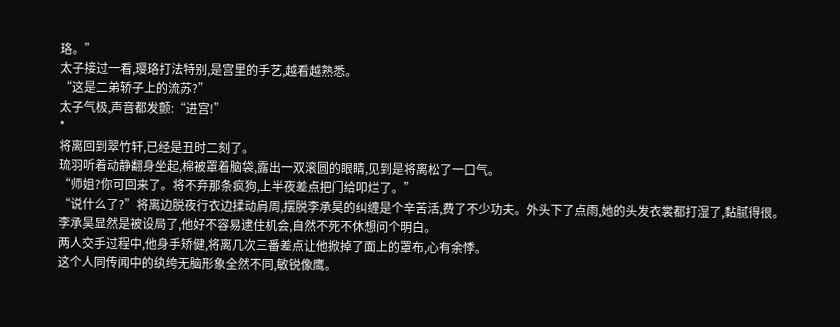珞。”
太子接过一看,璎珞打法特别,是宫里的手艺,越看越熟悉。
“这是二弟轿子上的流苏?”
太子气极,声音都发颤:“进宫!”
*
将离回到翠竹轩,已经是丑时二刻了。
琉羽听着动静翻身坐起,棉被罩着脑袋,露出一双滚圆的眼睛,见到是将离松了一口气。
“师姐?你可回来了。将不弃那条疯狗,上半夜差点把门给叩烂了。”
“说什么了?”将离边脱夜行衣边揉动肩周,摆脱李承昊的纠缠是个辛苦活,费了不少功夫。外头下了点雨,她的头发衣裳都打湿了,黏腻得很。
李承昊显然是被设局了,他好不容易逮住机会,自然不死不休想问个明白。
两人交手过程中,他身手矫健,将离几次三番差点让他掀掉了面上的罩布,心有余悸。
这个人同传闻中的纨绔无脑形象全然不同,敏锐像鹰。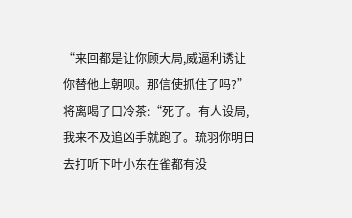“来回都是让你顾大局,威逼利诱让你替他上朝呗。那信使抓住了吗?”
将离喝了口冷茶:“死了。有人设局,我来不及追凶手就跑了。琉羽你明日去打听下叶小东在雀都有没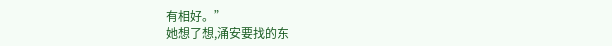有相好。”
她想了想,涌安要找的东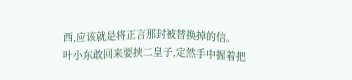西,应该就是将正言那封被替换掉的信。
叶小东敢回来要挟二皇子,定然手中握着把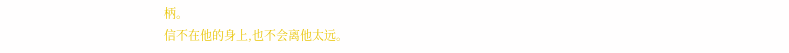柄。
信不在他的身上,也不会离他太远。